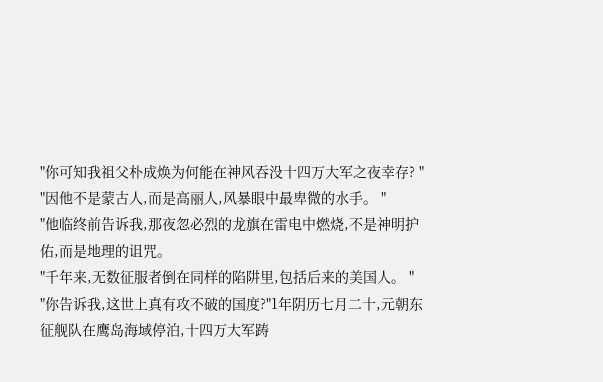"你可知我祖父朴成焕为何能在神风吞没十四万大军之夜幸存? "
"因他不是蒙古人,而是高丽人,风暴眼中最卑微的水手。 "
"他临终前告诉我,那夜忽必烈的龙旗在雷电中燃烧,不是神明护佑,而是地理的诅咒。
"千年来,无数征服者倒在同样的陷阱里,包括后来的美国人。 "
"你告诉我,这世上真有攻不破的国度?"1年阴历七月二十,元朝东征舰队在鹰岛海域停泊,十四万大军踌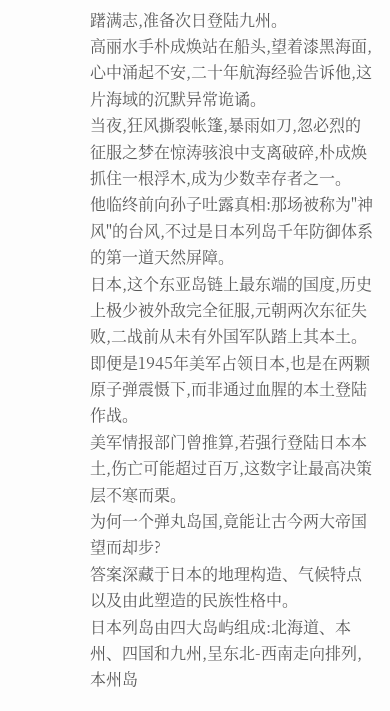躇满志,准备次日登陆九州。
高丽水手朴成焕站在船头,望着漆黑海面,心中涌起不安,二十年航海经验告诉他,这片海域的沉默异常诡谲。
当夜,狂风撕裂帐篷,暴雨如刀,忽必烈的征服之梦在惊涛骇浪中支离破碎,朴成焕抓住一根浮木,成为少数幸存者之一。
他临终前向孙子吐露真相:那场被称为"神风"的台风,不过是日本列岛千年防御体系的第一道天然屏障。
日本,这个东亚岛链上最东端的国度,历史上极少被外敌完全征服,元朝两次东征失败,二战前从未有外国军队踏上其本土。
即便是1945年美军占领日本,也是在两颗原子弹震慑下,而非通过血腥的本土登陆作战。
美军情报部门曾推算,若强行登陆日本本土,伤亡可能超过百万,这数字让最高决策层不寒而栗。
为何一个弹丸岛国,竟能让古今两大帝国望而却步?
答案深藏于日本的地理构造、气候特点以及由此塑造的民族性格中。
日本列岛由四大岛屿组成:北海道、本州、四国和九州,呈东北-西南走向排列,本州岛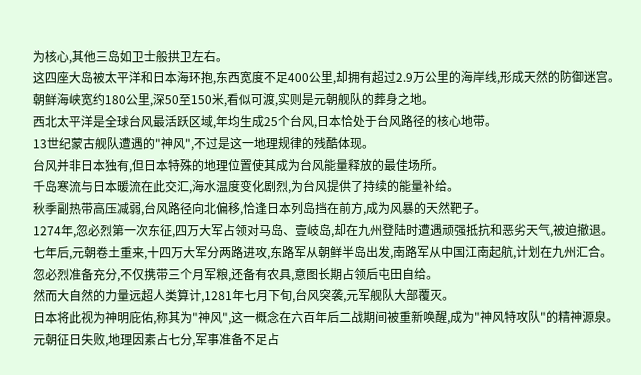为核心,其他三岛如卫士般拱卫左右。
这四座大岛被太平洋和日本海环抱,东西宽度不足400公里,却拥有超过2.9万公里的海岸线,形成天然的防御迷宫。
朝鲜海峡宽约180公里,深50至150米,看似可渡,实则是元朝舰队的葬身之地。
西北太平洋是全球台风最活跃区域,年均生成25个台风,日本恰处于台风路径的核心地带。
13世纪蒙古舰队遭遇的"神风",不过是这一地理规律的残酷体现。
台风并非日本独有,但日本特殊的地理位置使其成为台风能量释放的最佳场所。
千岛寒流与日本暖流在此交汇,海水温度变化剧烈,为台风提供了持续的能量补给。
秋季副热带高压减弱,台风路径向北偏移,恰逢日本列岛挡在前方,成为风暴的天然靶子。
1274年,忽必烈第一次东征,四万大军占领对马岛、壹岐岛,却在九州登陆时遭遇顽强抵抗和恶劣天气,被迫撤退。
七年后,元朝卷土重来,十四万大军分两路进攻,东路军从朝鲜半岛出发,南路军从中国江南起航,计划在九州汇合。
忽必烈准备充分,不仅携带三个月军粮,还备有农具,意图长期占领后屯田自给。
然而大自然的力量远超人类算计,1281年七月下旬,台风突袭,元军舰队大部覆灭。
日本将此视为神明庇佑,称其为"神风",这一概念在六百年后二战期间被重新唤醒,成为"神风特攻队"的精神源泉。
元朝征日失败,地理因素占七分,军事准备不足占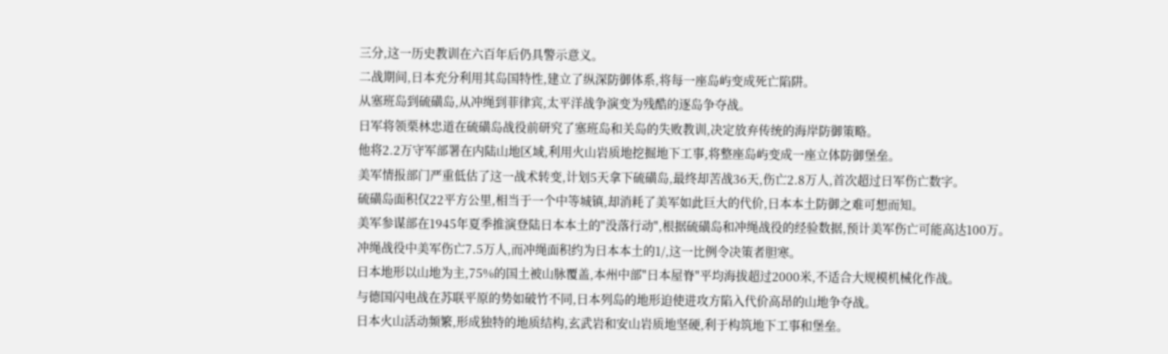三分,这一历史教训在六百年后仍具警示意义。
二战期间,日本充分利用其岛国特性,建立了纵深防御体系,将每一座岛屿变成死亡陷阱。
从塞班岛到硫磺岛,从冲绳到菲律宾,太平洋战争演变为残酷的逐岛争夺战。
日军将领栗林忠道在硫磺岛战役前研究了塞班岛和关岛的失败教训,决定放弃传统的海岸防御策略。
他将2.2万守军部署在内陆山地区域,利用火山岩质地挖掘地下工事,将整座岛屿变成一座立体防御堡垒。
美军情报部门严重低估了这一战术转变,计划5天拿下硫磺岛,最终却苦战36天,伤亡2.8万人,首次超过日军伤亡数字。
硫磺岛面积仅22平方公里,相当于一个中等城镇,却消耗了美军如此巨大的代价,日本本土防御之难可想而知。
美军参谋部在1945年夏季推演登陆日本本土的"没落行动",根据硫磺岛和冲绳战役的经验数据,预计美军伤亡可能高达100万。
冲绳战役中美军伤亡7.5万人,而冲绳面积约为日本本土的1/,这一比例令决策者胆寒。
日本地形以山地为主,75%的国土被山脉覆盖,本州中部"日本屋脊"平均海拔超过2000米,不适合大规模机械化作战。
与德国闪电战在苏联平原的势如破竹不同,日本列岛的地形迫使进攻方陷入代价高昂的山地争夺战。
日本火山活动频繁,形成独特的地质结构,玄武岩和安山岩质地坚硬,利于构筑地下工事和堡垒。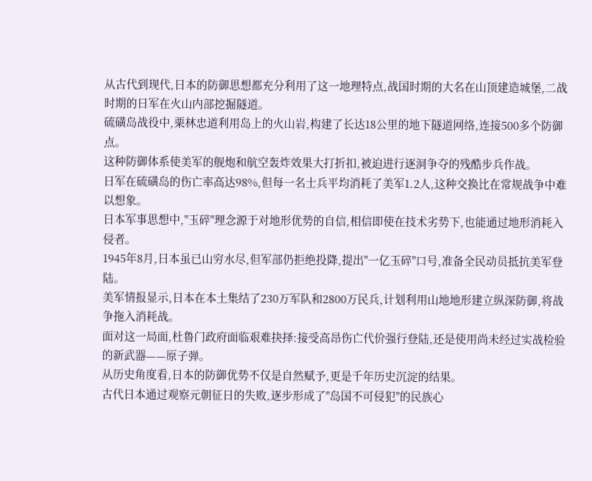从古代到现代,日本的防御思想都充分利用了这一地理特点,战国时期的大名在山顶建造城堡,二战时期的日军在火山内部挖掘隧道。
硫磺岛战役中,栗林忠道利用岛上的火山岩,构建了长达18公里的地下隧道网络,连接500多个防御点。
这种防御体系使美军的舰炮和航空轰炸效果大打折扣,被迫进行逐洞争夺的残酷步兵作战。
日军在硫磺岛的伤亡率高达98%,但每一名士兵平均消耗了美军1.2人,这种交换比在常规战争中难以想象。
日本军事思想中,"玉碎"理念源于对地形优势的自信,相信即使在技术劣势下,也能通过地形消耗入侵者。
1945年8月,日本虽已山穷水尽,但军部仍拒绝投降,提出"一亿玉碎"口号,准备全民动员抵抗美军登陆。
美军情报显示,日本在本土集结了230万军队和2800万民兵,计划利用山地地形建立纵深防御,将战争拖入消耗战。
面对这一局面,杜鲁门政府面临艰难抉择:接受高昂伤亡代价强行登陆,还是使用尚未经过实战检验的新武器——原子弹。
从历史角度看,日本的防御优势不仅是自然赋予,更是千年历史沉淀的结果。
古代日本通过观察元朝征日的失败,逐步形成了"岛国不可侵犯"的民族心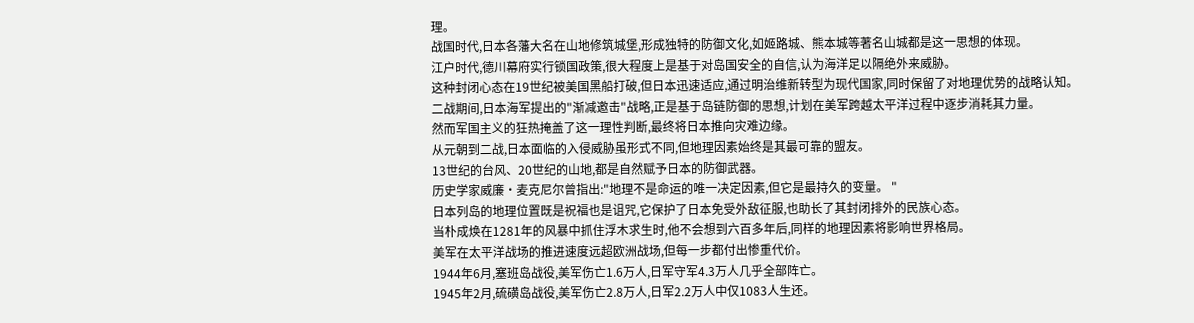理。
战国时代,日本各藩大名在山地修筑城堡,形成独特的防御文化,如姬路城、熊本城等著名山城都是这一思想的体现。
江户时代,德川幕府实行锁国政策,很大程度上是基于对岛国安全的自信,认为海洋足以隔绝外来威胁。
这种封闭心态在19世纪被美国黑船打破,但日本迅速适应,通过明治维新转型为现代国家,同时保留了对地理优势的战略认知。
二战期间,日本海军提出的"渐减邀击"战略,正是基于岛链防御的思想,计划在美军跨越太平洋过程中逐步消耗其力量。
然而军国主义的狂热掩盖了这一理性判断,最终将日本推向灾难边缘。
从元朝到二战,日本面临的入侵威胁虽形式不同,但地理因素始终是其最可靠的盟友。
13世纪的台风、20世纪的山地,都是自然赋予日本的防御武器。
历史学家威廉·麦克尼尔曾指出:"地理不是命运的唯一决定因素,但它是最持久的变量。 "
日本列岛的地理位置既是祝福也是诅咒,它保护了日本免受外敌征服,也助长了其封闭排外的民族心态。
当朴成焕在1281年的风暴中抓住浮木求生时,他不会想到六百多年后,同样的地理因素将影响世界格局。
美军在太平洋战场的推进速度远超欧洲战场,但每一步都付出惨重代价。
1944年6月,塞班岛战役,美军伤亡1.6万人,日军守军4.3万人几乎全部阵亡。
1945年2月,硫磺岛战役,美军伤亡2.8万人,日军2.2万人中仅1083人生还。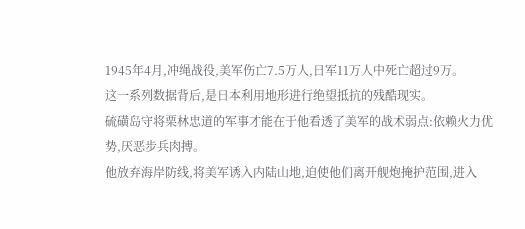1945年4月,冲绳战役,美军伤亡7.5万人,日军11万人中死亡超过9万。
这一系列数据背后,是日本利用地形进行绝望抵抗的残酷现实。
硫磺岛守将栗林忠道的军事才能在于他看透了美军的战术弱点:依赖火力优势,厌恶步兵肉搏。
他放弃海岸防线,将美军诱入内陆山地,迫使他们离开舰炮掩护范围,进入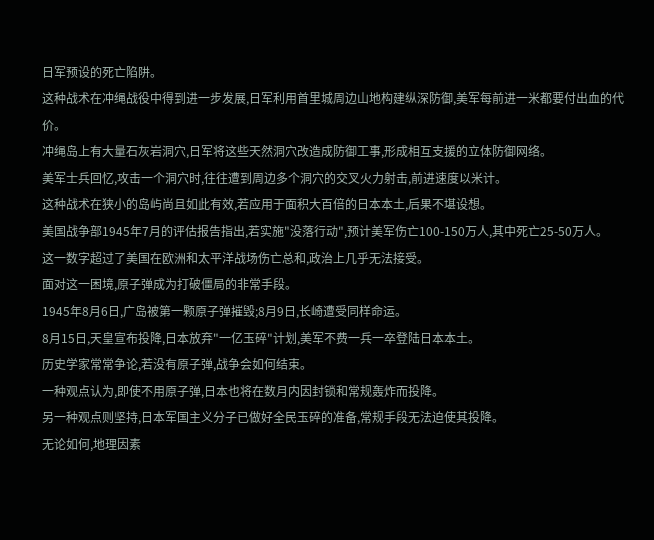日军预设的死亡陷阱。
这种战术在冲绳战役中得到进一步发展,日军利用首里城周边山地构建纵深防御,美军每前进一米都要付出血的代价。
冲绳岛上有大量石灰岩洞穴,日军将这些天然洞穴改造成防御工事,形成相互支援的立体防御网络。
美军士兵回忆,攻击一个洞穴时,往往遭到周边多个洞穴的交叉火力射击,前进速度以米计。
这种战术在狭小的岛屿尚且如此有效,若应用于面积大百倍的日本本土,后果不堪设想。
美国战争部1945年7月的评估报告指出,若实施"没落行动",预计美军伤亡100-150万人,其中死亡25-50万人。
这一数字超过了美国在欧洲和太平洋战场伤亡总和,政治上几乎无法接受。
面对这一困境,原子弹成为打破僵局的非常手段。
1945年8月6日,广岛被第一颗原子弹摧毁;8月9日,长崎遭受同样命运。
8月15日,天皇宣布投降,日本放弃"一亿玉碎"计划,美军不费一兵一卒登陆日本本土。
历史学家常常争论,若没有原子弹,战争会如何结束。
一种观点认为,即使不用原子弹,日本也将在数月内因封锁和常规轰炸而投降。
另一种观点则坚持,日本军国主义分子已做好全民玉碎的准备,常规手段无法迫使其投降。
无论如何,地理因素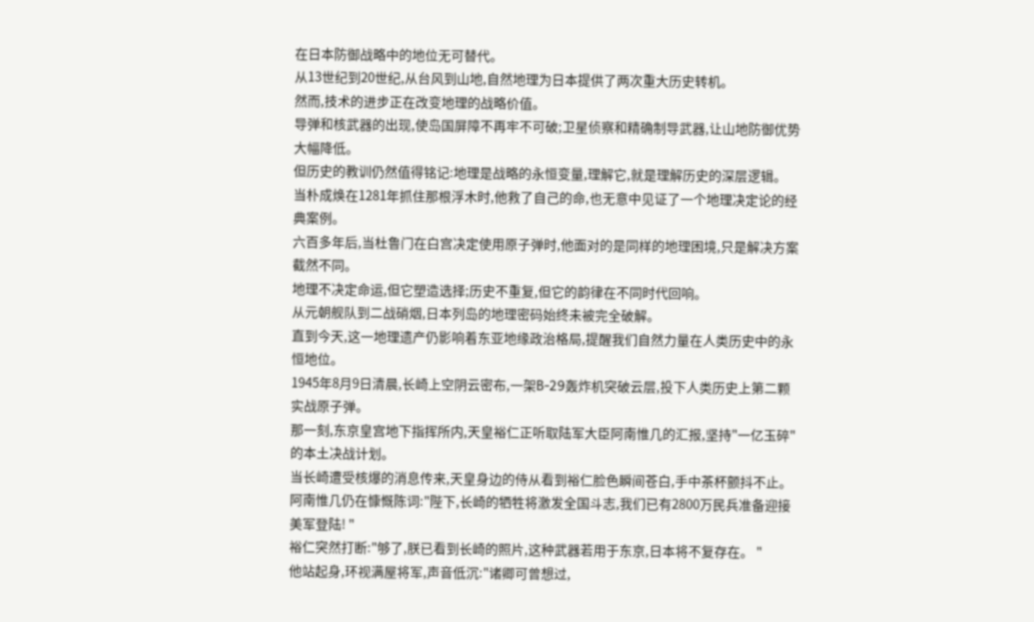在日本防御战略中的地位无可替代。
从13世纪到20世纪,从台风到山地,自然地理为日本提供了两次重大历史转机。
然而,技术的进步正在改变地理的战略价值。
导弹和核武器的出现,使岛国屏障不再牢不可破;卫星侦察和精确制导武器,让山地防御优势大幅降低。
但历史的教训仍然值得铭记:地理是战略的永恒变量,理解它,就是理解历史的深层逻辑。
当朴成焕在1281年抓住那根浮木时,他救了自己的命,也无意中见证了一个地理决定论的经典案例。
六百多年后,当杜鲁门在白宫决定使用原子弹时,他面对的是同样的地理困境,只是解决方案截然不同。
地理不决定命运,但它塑造选择;历史不重复,但它的韵律在不同时代回响。
从元朝舰队到二战硝烟,日本列岛的地理密码始终未被完全破解。
直到今天,这一地理遗产仍影响着东亚地缘政治格局,提醒我们自然力量在人类历史中的永恒地位。
1945年8月9日清晨,长崎上空阴云密布,一架B-29轰炸机突破云层,投下人类历史上第二颗实战原子弹。
那一刻,东京皇宫地下指挥所内,天皇裕仁正听取陆军大臣阿南惟几的汇报,坚持"一亿玉碎"的本土决战计划。
当长崎遭受核爆的消息传来,天皇身边的侍从看到裕仁脸色瞬间苍白,手中茶杯颤抖不止。
阿南惟几仍在慷慨陈词:"陛下,长崎的牺牲将激发全国斗志,我们已有2800万民兵准备迎接美军登陆! "
裕仁突然打断:"够了,朕已看到长崎的照片,这种武器若用于东京,日本将不复存在。 "
他站起身,环视满屋将军,声音低沉:"诸卿可曾想过,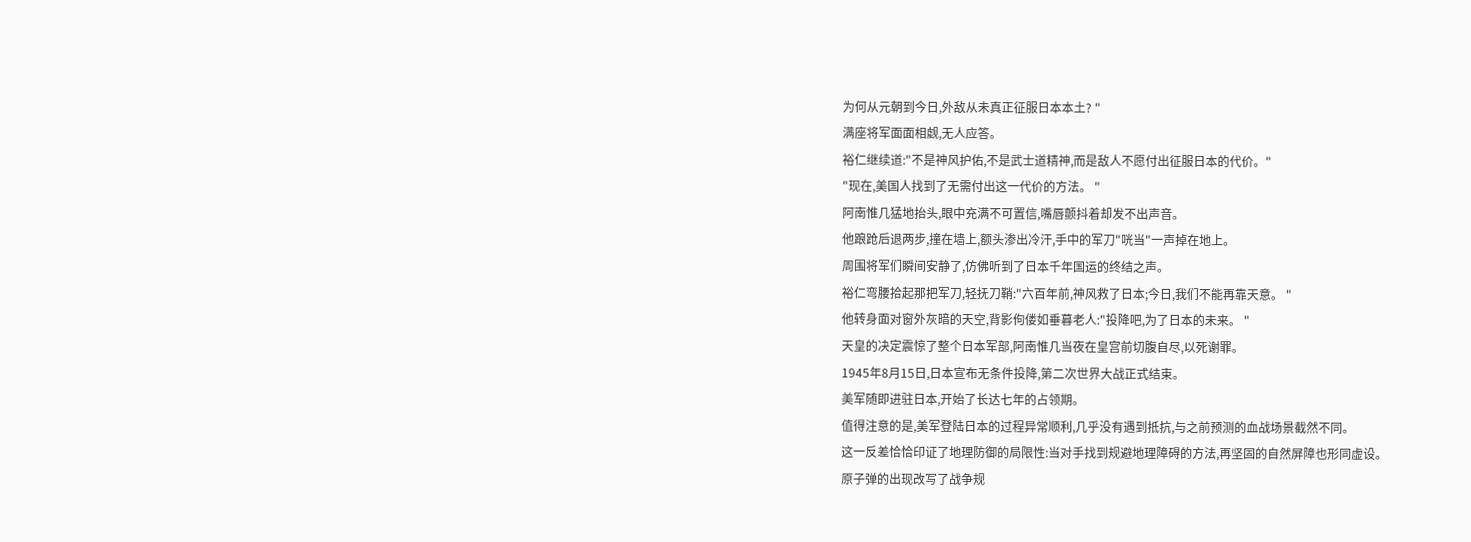为何从元朝到今日,外敌从未真正征服日本本土? "
满座将军面面相觑,无人应答。
裕仁继续道:"不是神风护佑,不是武士道精神,而是敌人不愿付出征服日本的代价。"
"现在,美国人找到了无需付出这一代价的方法。 "
阿南惟几猛地抬头,眼中充满不可置信,嘴唇颤抖着却发不出声音。
他踉跄后退两步,撞在墙上,额头渗出冷汗,手中的军刀"咣当"一声掉在地上。
周围将军们瞬间安静了,仿佛听到了日本千年国运的终结之声。
裕仁弯腰拾起那把军刀,轻抚刀鞘:"六百年前,神风救了日本;今日,我们不能再靠天意。 "
他转身面对窗外灰暗的天空,背影佝偻如垂暮老人:"投降吧,为了日本的未来。 "
天皇的决定震惊了整个日本军部,阿南惟几当夜在皇宫前切腹自尽,以死谢罪。
1945年8月15日,日本宣布无条件投降,第二次世界大战正式结束。
美军随即进驻日本,开始了长达七年的占领期。
值得注意的是,美军登陆日本的过程异常顺利,几乎没有遇到抵抗,与之前预测的血战场景截然不同。
这一反差恰恰印证了地理防御的局限性:当对手找到规避地理障碍的方法,再坚固的自然屏障也形同虚设。
原子弹的出现改写了战争规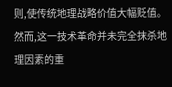则,使传统地理战略价值大幅贬值。
然而,这一技术革命并未完全抹杀地理因素的重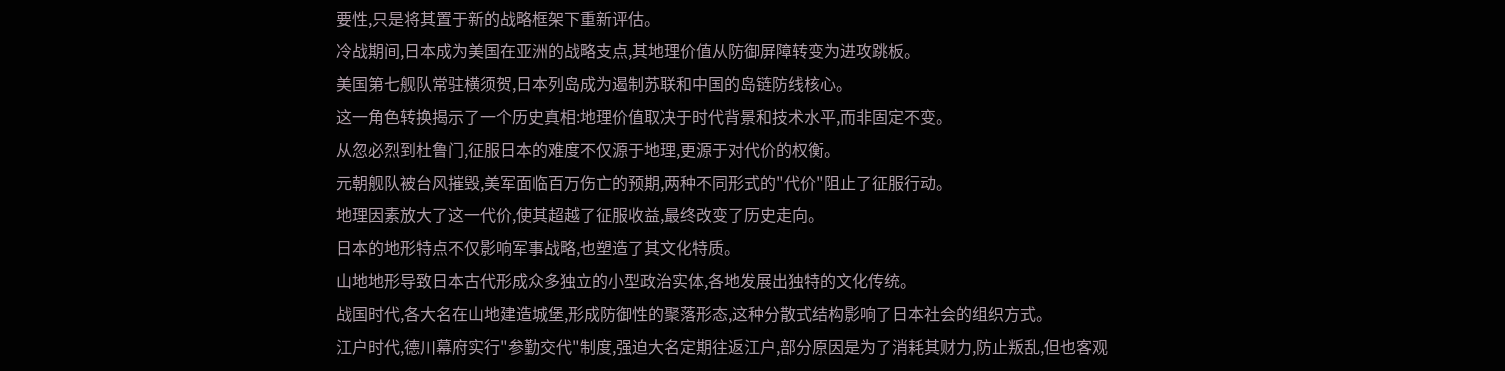要性,只是将其置于新的战略框架下重新评估。
冷战期间,日本成为美国在亚洲的战略支点,其地理价值从防御屏障转变为进攻跳板。
美国第七舰队常驻横须贺,日本列岛成为遏制苏联和中国的岛链防线核心。
这一角色转换揭示了一个历史真相:地理价值取决于时代背景和技术水平,而非固定不变。
从忽必烈到杜鲁门,征服日本的难度不仅源于地理,更源于对代价的权衡。
元朝舰队被台风摧毁,美军面临百万伤亡的预期,两种不同形式的"代价"阻止了征服行动。
地理因素放大了这一代价,使其超越了征服收益,最终改变了历史走向。
日本的地形特点不仅影响军事战略,也塑造了其文化特质。
山地地形导致日本古代形成众多独立的小型政治实体,各地发展出独特的文化传统。
战国时代,各大名在山地建造城堡,形成防御性的聚落形态,这种分散式结构影响了日本社会的组织方式。
江户时代,德川幕府实行"参勤交代"制度,强迫大名定期往返江户,部分原因是为了消耗其财力,防止叛乱,但也客观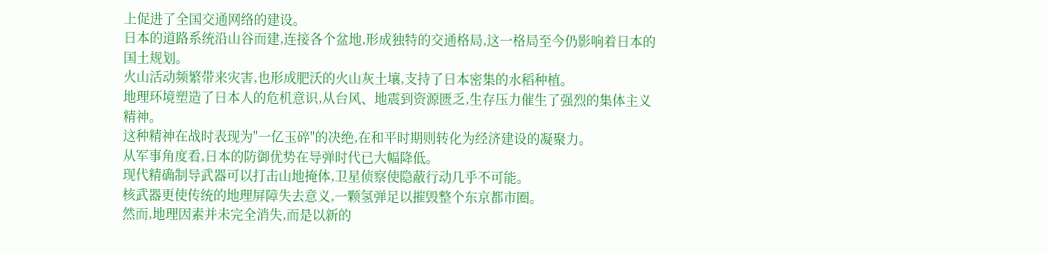上促进了全国交通网络的建设。
日本的道路系统沿山谷而建,连接各个盆地,形成独特的交通格局,这一格局至今仍影响着日本的国土规划。
火山活动频繁带来灾害,也形成肥沃的火山灰土壤,支持了日本密集的水稻种植。
地理环境塑造了日本人的危机意识,从台风、地震到资源匮乏,生存压力催生了强烈的集体主义精神。
这种精神在战时表现为"一亿玉碎"的决绝,在和平时期则转化为经济建设的凝聚力。
从军事角度看,日本的防御优势在导弹时代已大幅降低。
现代精确制导武器可以打击山地掩体,卫星侦察使隐蔽行动几乎不可能。
核武器更使传统的地理屏障失去意义,一颗氢弹足以摧毁整个东京都市圈。
然而,地理因素并未完全消失,而是以新的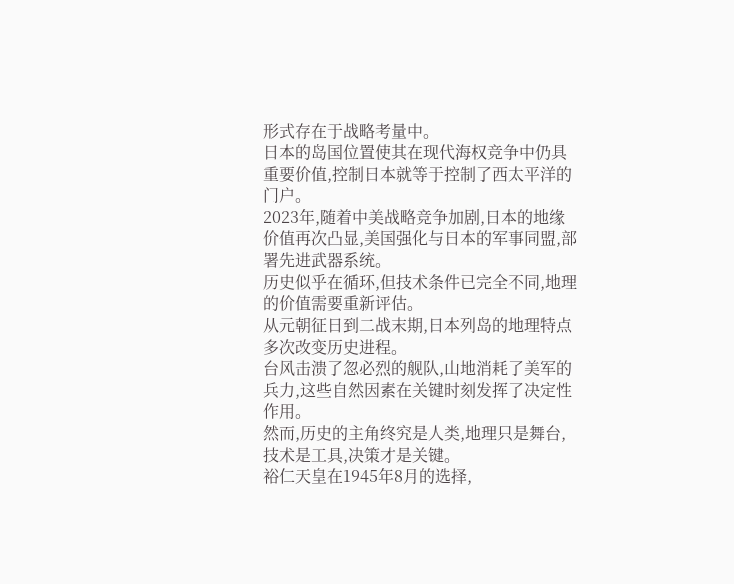形式存在于战略考量中。
日本的岛国位置使其在现代海权竞争中仍具重要价值,控制日本就等于控制了西太平洋的门户。
2023年,随着中美战略竞争加剧,日本的地缘价值再次凸显,美国强化与日本的军事同盟,部署先进武器系统。
历史似乎在循环,但技术条件已完全不同,地理的价值需要重新评估。
从元朝征日到二战末期,日本列岛的地理特点多次改变历史进程。
台风击溃了忽必烈的舰队,山地消耗了美军的兵力,这些自然因素在关键时刻发挥了决定性作用。
然而,历史的主角终究是人类,地理只是舞台,技术是工具,决策才是关键。
裕仁天皇在1945年8月的选择,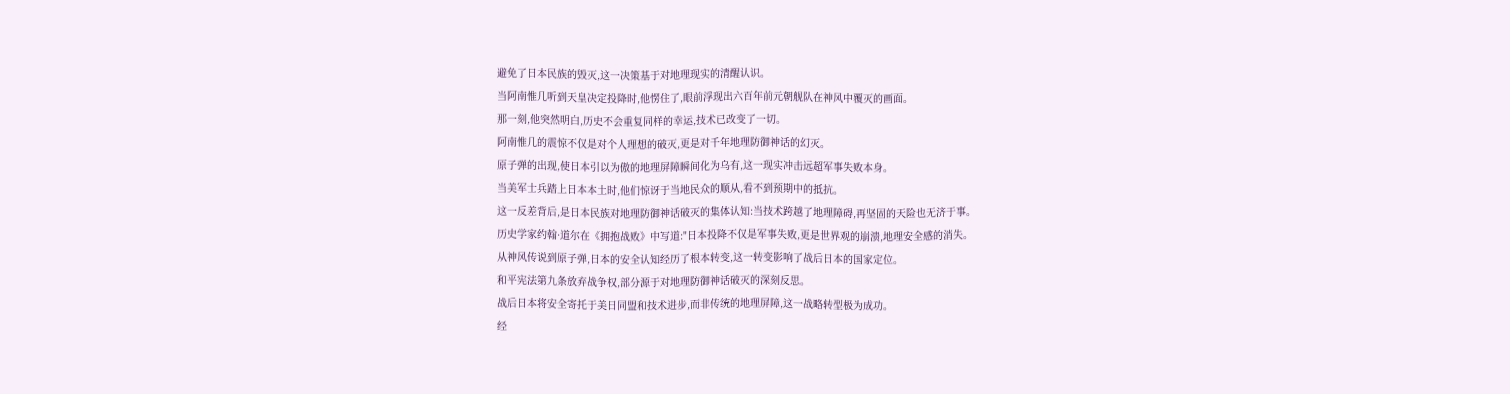避免了日本民族的毁灭,这一决策基于对地理现实的清醒认识。
当阿南惟几听到天皇决定投降时,他愣住了,眼前浮现出六百年前元朝舰队在神风中覆灭的画面。
那一刻,他突然明白,历史不会重复同样的幸运,技术已改变了一切。
阿南惟几的震惊不仅是对个人理想的破灭,更是对千年地理防御神话的幻灭。
原子弹的出现,使日本引以为傲的地理屏障瞬间化为乌有,这一现实冲击远超军事失败本身。
当美军士兵踏上日本本土时,他们惊讶于当地民众的顺从,看不到预期中的抵抗。
这一反差背后,是日本民族对地理防御神话破灭的集体认知:当技术跨越了地理障碍,再坚固的天险也无济于事。
历史学家约翰·道尔在《拥抱战败》中写道:"日本投降不仅是军事失败,更是世界观的崩溃,地理安全感的消失。
从神风传说到原子弹,日本的安全认知经历了根本转变,这一转变影响了战后日本的国家定位。
和平宪法第九条放弃战争权,部分源于对地理防御神话破灭的深刻反思。
战后日本将安全寄托于美日同盟和技术进步,而非传统的地理屏障,这一战略转型极为成功。
经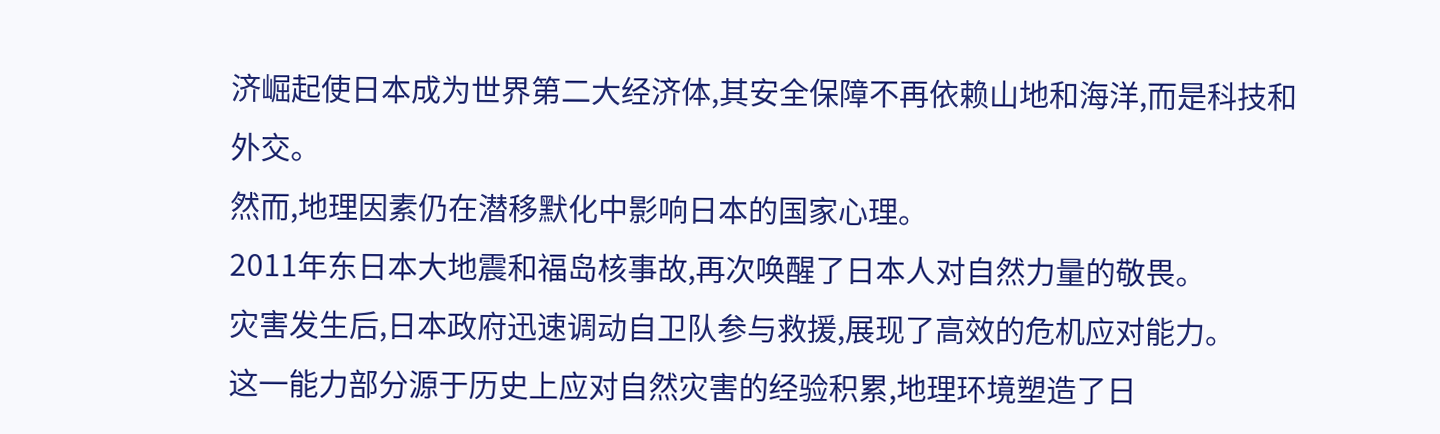济崛起使日本成为世界第二大经济体,其安全保障不再依赖山地和海洋,而是科技和外交。
然而,地理因素仍在潜移默化中影响日本的国家心理。
2011年东日本大地震和福岛核事故,再次唤醒了日本人对自然力量的敬畏。
灾害发生后,日本政府迅速调动自卫队参与救援,展现了高效的危机应对能力。
这一能力部分源于历史上应对自然灾害的经验积累,地理环境塑造了日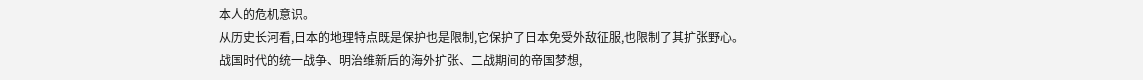本人的危机意识。
从历史长河看,日本的地理特点既是保护也是限制,它保护了日本免受外敌征服,也限制了其扩张野心。
战国时代的统一战争、明治维新后的海外扩张、二战期间的帝国梦想,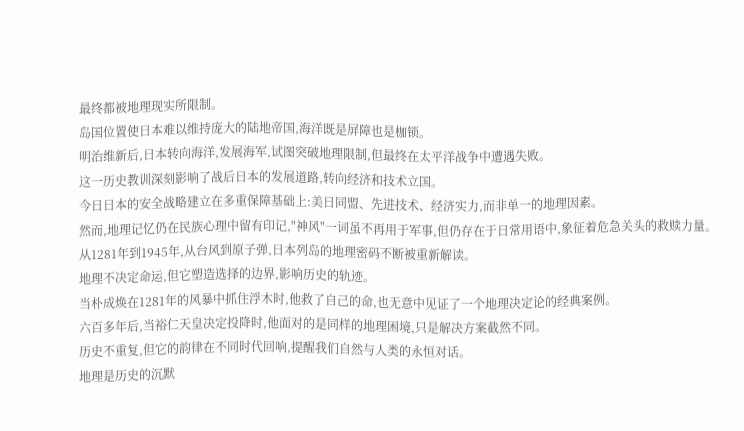最终都被地理现实所限制。
岛国位置使日本难以维持庞大的陆地帝国,海洋既是屏障也是枷锁。
明治维新后,日本转向海洋,发展海军,试图突破地理限制,但最终在太平洋战争中遭遇失败。
这一历史教训深刻影响了战后日本的发展道路,转向经济和技术立国。
今日日本的安全战略建立在多重保障基础上:美日同盟、先进技术、经济实力,而非单一的地理因素。
然而,地理记忆仍在民族心理中留有印记,"神风"一词虽不再用于军事,但仍存在于日常用语中,象征着危急关头的救赎力量。
从1281年到1945年,从台风到原子弹,日本列岛的地理密码不断被重新解读。
地理不决定命运,但它塑造选择的边界,影响历史的轨迹。
当朴成焕在1281年的风暴中抓住浮木时,他救了自己的命,也无意中见证了一个地理决定论的经典案例。
六百多年后,当裕仁天皇决定投降时,他面对的是同样的地理困境,只是解决方案截然不同。
历史不重复,但它的韵律在不同时代回响,提醒我们自然与人类的永恒对话。
地理是历史的沉默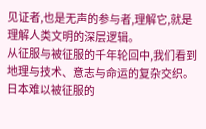见证者,也是无声的参与者,理解它,就是理解人类文明的深层逻辑。
从征服与被征服的千年轮回中,我们看到地理与技术、意志与命运的复杂交织。
日本难以被征服的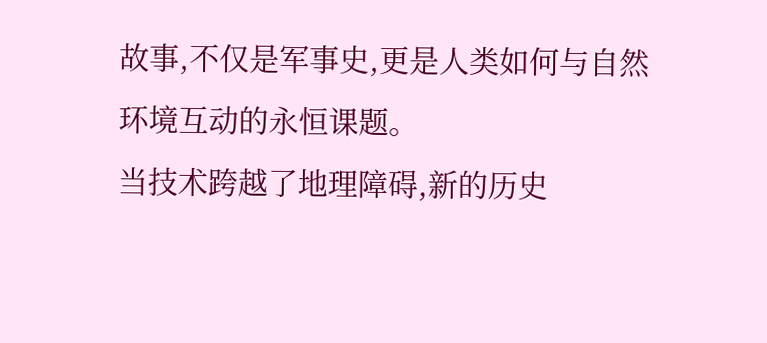故事,不仅是军事史,更是人类如何与自然环境互动的永恒课题。
当技术跨越了地理障碍,新的历史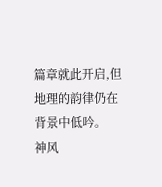篇章就此开启,但地理的韵律仍在背景中低吟。
神风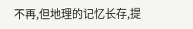不再,但地理的记忆长存,提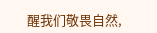醒我们敬畏自然,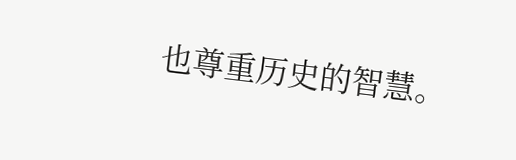也尊重历史的智慧。